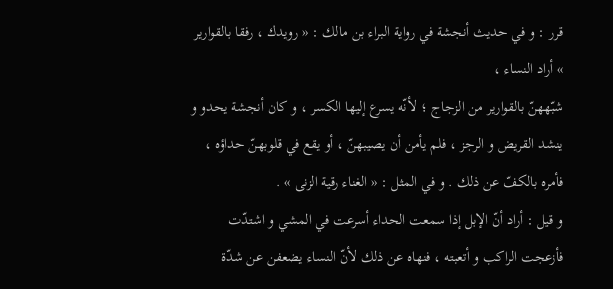قرر : و في حديث أنجشة في رواية البراء بن مالك : « رويدك ، رفقا بالقوارير » أراد النساء ،
شبّههنّ بالقوارير من الزجاج ؛ لأنّه يسرع إليها الكسر ، و كان أنجشة يحدو و ينشد القريض و الرجز ، فلم يأمن أن يصيبهنّ ، أو يقع في قلوبهنّ حداؤه ، فأمره بالكفّ عن ذلك . و في المثل : « الغناء رقية الزنى » .
و قيل : أراد أنّ الإبل إذا سمعت الحداء أسرعت في المشي و اشتدّت فأزعجت الراكب و أتعبته ، فنهاه عن ذلك لأنّ النساء يضعفن عن شدّة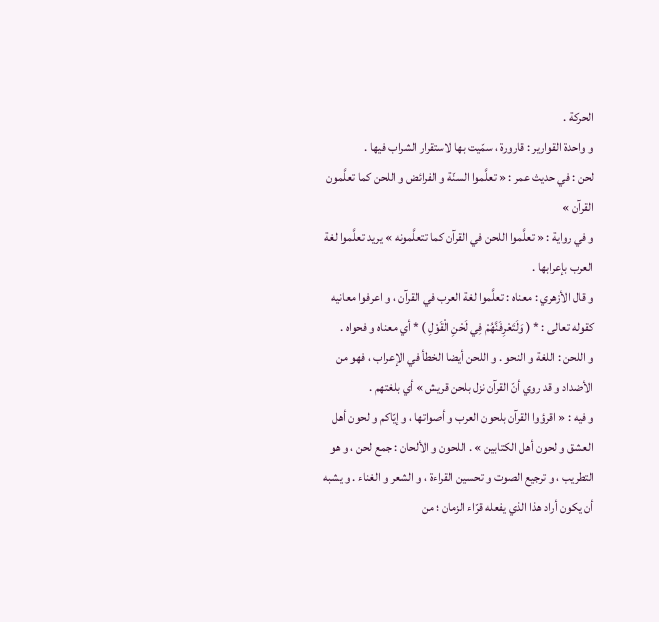الحركة .
و واحدة القوارير : قارورة ، سمّيت بها لاستقرار الشراب فيها .
لحن : في حديث عمر : « تعلَّموا السنّة و الفرائض و اللحن كما تعلَّمون القرآن »
و في رواية : « تعلَّموا اللحن في القرآن كما تتعلَّمونه » يريد تعلَّموا لغة العرب بإعرابها .
و قال الأزهري : معناه : تعلَّموا لغة العرب في القرآن ، و اعرفوا معانيه كقوله تعالى : * ( وَلَتَعْرِفَنَّهُمْ فِي لَحْنِ الْقَوْلِ ) * أي معناه و فحواه .
و اللحن : اللغة و النحو . و اللحن أيضا الخطأ في الإعراب ، فهو من الأضداد و قد روي أنّ القرآن نزل بلحن قريش » أي بلغتهم .
و فيه : « اقرؤوا القرآن بلحون العرب و أصواتها ، و إيّاكم و لحون أهل العشق و لحون أهل الكتابين » . اللحون و الألحان : جمع لحن ، و هو التطريب ، و ترجيع الصوت و تحسين القراءة ، و الشعر و الغناء . و يشبه أن يكون أراد هذا الذي يفعله قرّاء الزمان ؛ من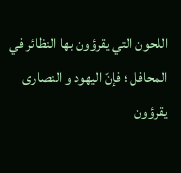اللحون التي يقرؤون بها النظائر في المحافل ؛ فإنّ اليهود و النصارى يقرؤون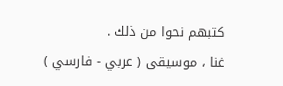كتبهم نحوا من ذلك .
غنا ، موسيقى ( عربي - فارسي )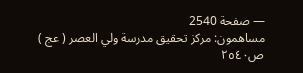— صفحة 2540
مساهمون: مركز تحقيق مدرسة ولي العصر ( عج )
ص٢٥٤٠